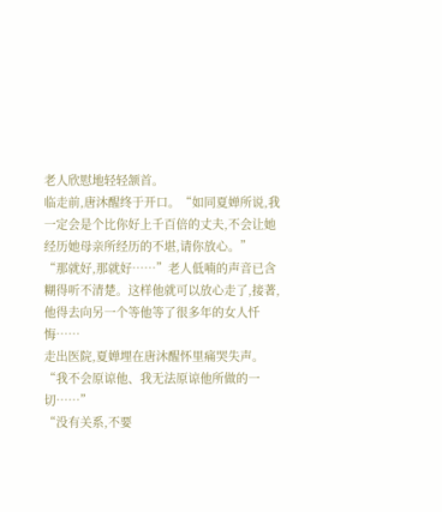老人欣慰地轻轻颔首。
临走前,唐沐醒终于开口。“如同夏婵所说,我一定会是个比你好上千百倍的丈夫,不会让她经历她母亲所经历的不堪,请你放心。”
“那就好,那就好……”老人低喃的声音已含糊得听不清楚。这样他就可以放心走了,接著,他得去向另一个等他等了很多年的女人忏悔……
走出医院,夏婵埋在唐沐醒怀里痛哭失声。
“我不会原谅他、我无法原谅他所做的一切……”
“没有关系,不要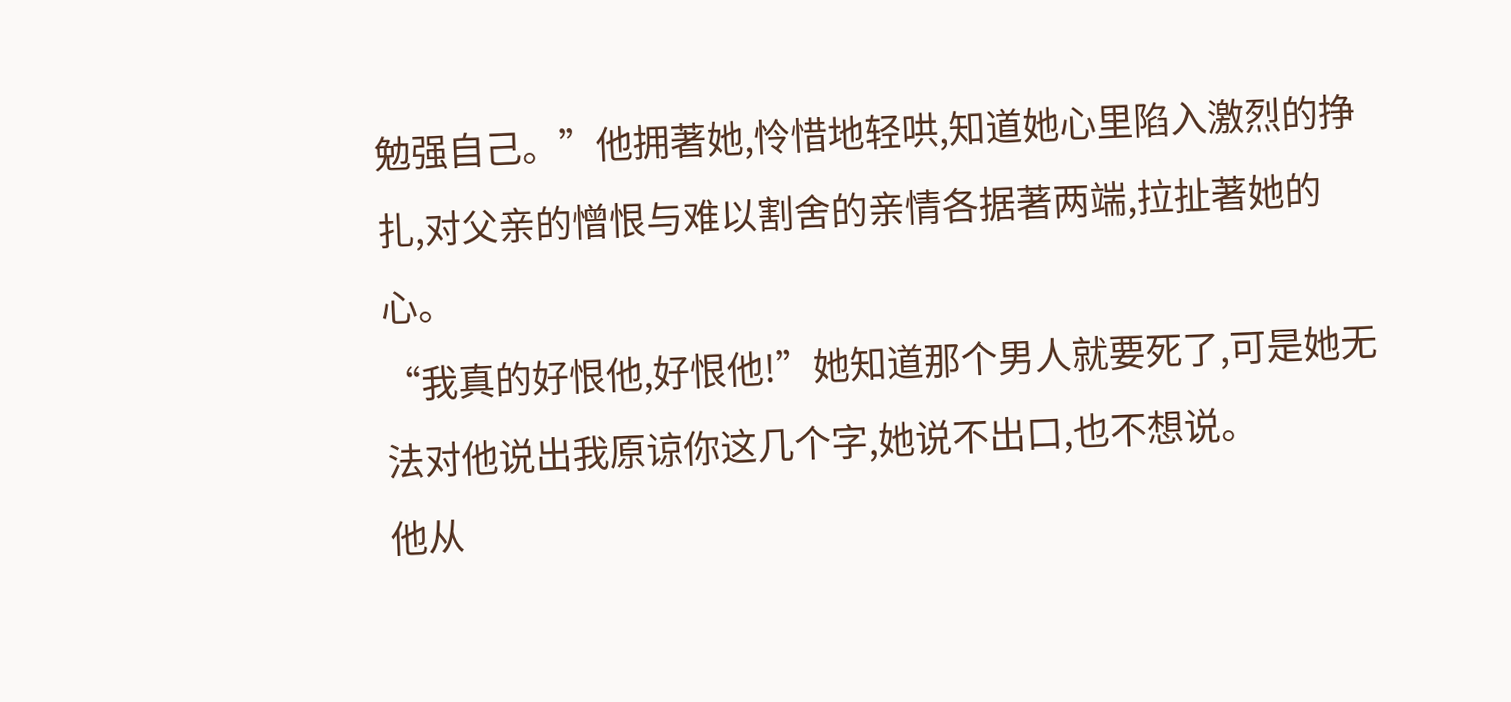勉强自己。”他拥著她,怜惜地轻哄,知道她心里陷入激烈的挣扎,对父亲的憎恨与难以割舍的亲情各据著两端,拉扯著她的心。
“我真的好恨他,好恨他!”她知道那个男人就要死了,可是她无法对他说出我原谅你这几个字,她说不出口,也不想说。
他从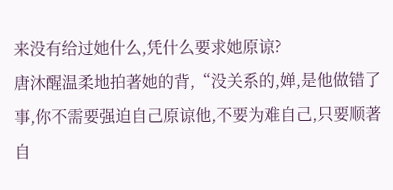来没有给过她什么,凭什么要求她原谅?
唐沐醒温柔地拍著她的背,“没关系的,婵,是他做错了事,你不需要强迫自己原谅他,不要为难自己,只要顺著自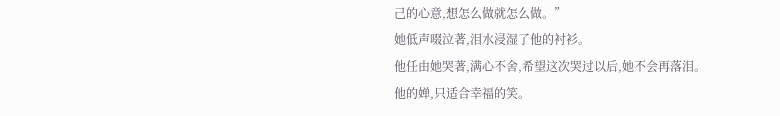己的心意,想怎么做就怎么做。”
她低声啜泣著,泪水浸湿了他的衬衫。
他任由她哭著,满心不舍,希望这次哭过以后,她不会再落泪。
他的婵,只适合幸福的笑。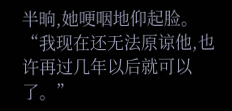半晌,她哽咽地仰起脸。“我现在还无法原谅他,也许再过几年以后就可以了。”